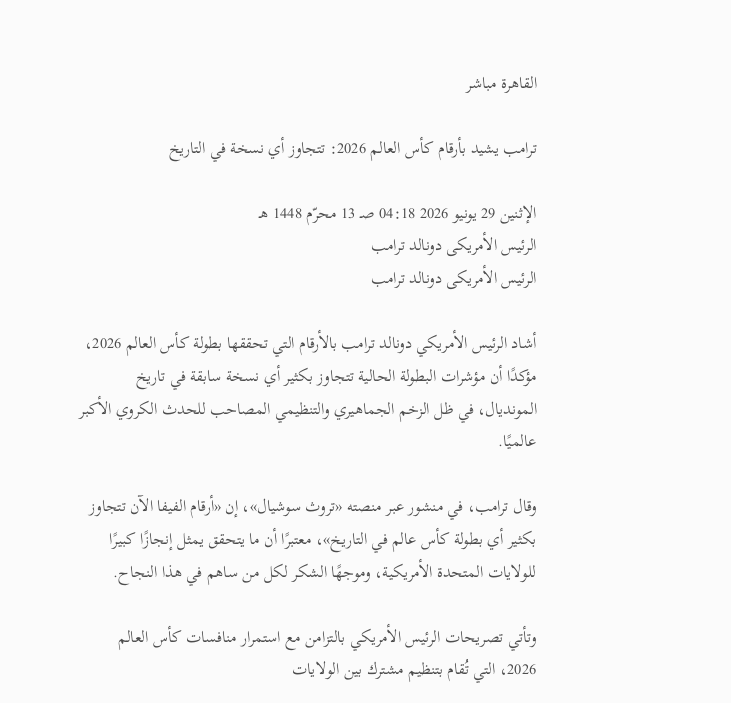القاهرة مباشر

ترامب يشيد بأرقام كأس العالم 2026: تتجاوز أي نسخة في التاريخ

الإثنين 29 يونيو 2026 04:18 صـ 13 محرّم 1448 هـ
الرئيس الأمريكى دونالد ترامب
الرئيس الأمريكى دونالد ترامب

أشاد الرئيس الأمريكي دونالد ترامب بالأرقام التي تحققها بطولة كأس العالم 2026، مؤكدًا أن مؤشرات البطولة الحالية تتجاوز بكثير أي نسخة سابقة في تاريخ المونديال، في ظل الزخم الجماهيري والتنظيمي المصاحب للحدث الكروي الأكبر عالميًا.

وقال ترامب، في منشور عبر منصته «تروث سوشيال»، إن «أرقام الفيفا الآن تتجاوز بكثير أي بطولة كأس عالم في التاريخ»، معتبرًا أن ما يتحقق يمثل إنجازًا كبيرًا للولايات المتحدة الأمريكية، وموجهًا الشكر لكل من ساهم في هذا النجاح.

وتأتي تصريحات الرئيس الأمريكي بالتزامن مع استمرار منافسات كأس العالم 2026، التي تُقام بتنظيم مشترك بين الولايات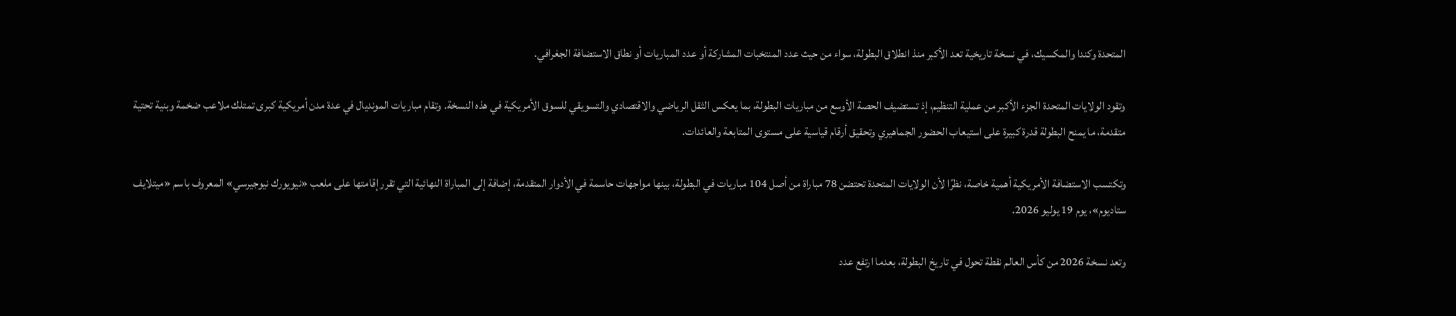المتحدة وكندا والمكسيك، في نسخة تاريخية تعد الأكبر منذ انطلاق البطولة، سواء من حيث عدد المنتخبات المشاركة أو عدد المباريات أو نطاق الاستضافة الجغرافي.

وتقود الولايات المتحدة الجزء الأكبر من عملية التنظيم، إذ تستضيف الحصة الأوسع من مباريات البطولة، بما يعكس الثقل الرياضي والاقتصادي والتسويقي للسوق الأمريكية في هذه النسخة. وتقام مباريات المونديال في عدة مدن أمريكية كبرى تمتلك ملاعب ضخمة وبنية تحتية متقدمة، ما يمنح البطولة قدرة كبيرة على استيعاب الحضور الجماهيري وتحقيق أرقام قياسية على مستوى المتابعة والعائدات.

وتكتسب الاستضافة الأمريكية أهمية خاصة، نظرًا لأن الولايات المتحدة تحتضن 78 مباراة من أصل 104 مباريات في البطولة، بينها مواجهات حاسمة في الأدوار المتقدمة، إضافة إلى المباراة النهائية التي تقرر إقامتها على ملعب «نيويورك نيوجيرسي» المعروف باسم «ميتلايف ستاديوم»، يوم 19 يوليو 2026.

وتعد نسخة 2026 من كأس العالم نقطة تحول في تاريخ البطولة، بعدما ارتفع عدد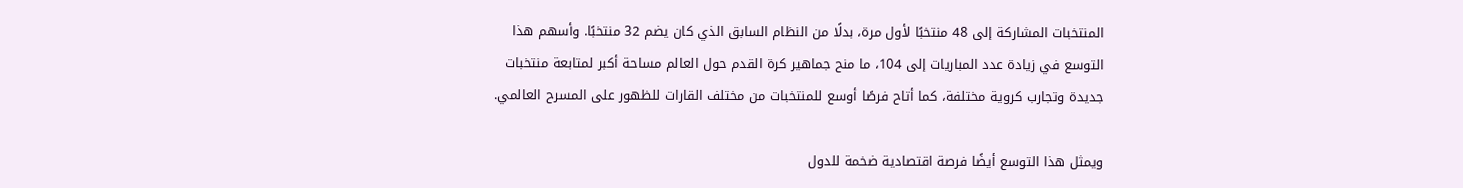المنتخبات المشاركة إلى 48 منتخبًا لأول مرة، بدلًا من النظام السابق الذي كان يضم 32 منتخبًا. وأسهم هذا التوسع في زيادة عدد المباريات إلى 104، ما منح جماهير كرة القدم حول العالم مساحة أكبر لمتابعة منتخبات جديدة وتجارب كروية مختلفة، كما أتاح فرصًا أوسع للمنتخبات من مختلف القارات للظهور على المسرح العالمي.

ويمثل هذا التوسع أيضًا فرصة اقتصادية ضخمة للدول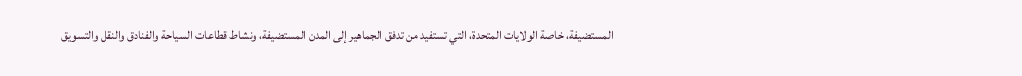المستضيفة، خاصة الولايات المتحدة، التي تستفيد من تدفق الجماهير إلى المدن المستضيفة، ونشاط قطاعات السياحة والفنادق والنقل والتسويق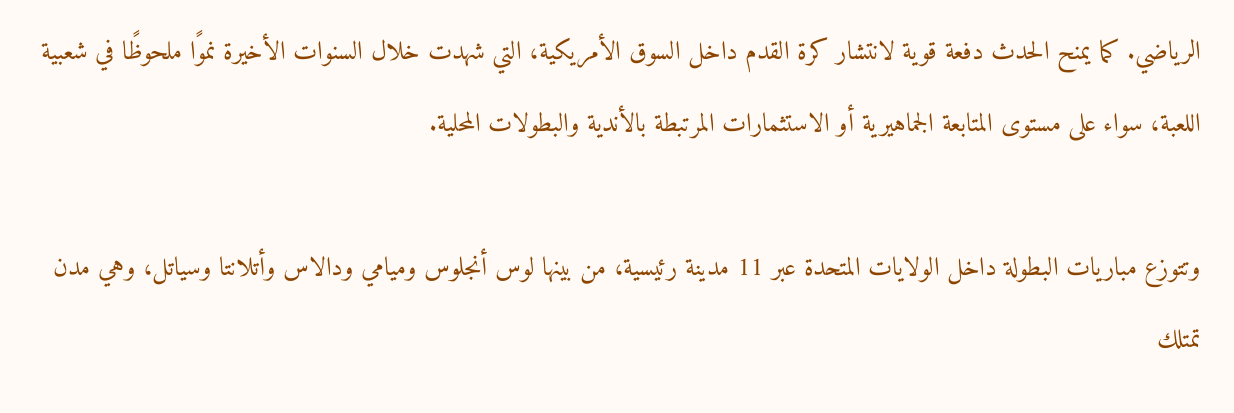الرياضي. كما يمنح الحدث دفعة قوية لانتشار كرة القدم داخل السوق الأمريكية، التي شهدت خلال السنوات الأخيرة نموًا ملحوظًا في شعبية اللعبة، سواء على مستوى المتابعة الجماهيرية أو الاستثمارات المرتبطة بالأندية والبطولات المحلية.

وتتوزع مباريات البطولة داخل الولايات المتحدة عبر 11 مدينة رئيسية، من بينها لوس أنجلوس وميامي ودالاس وأتلانتا وسياتل، وهي مدن تمتلك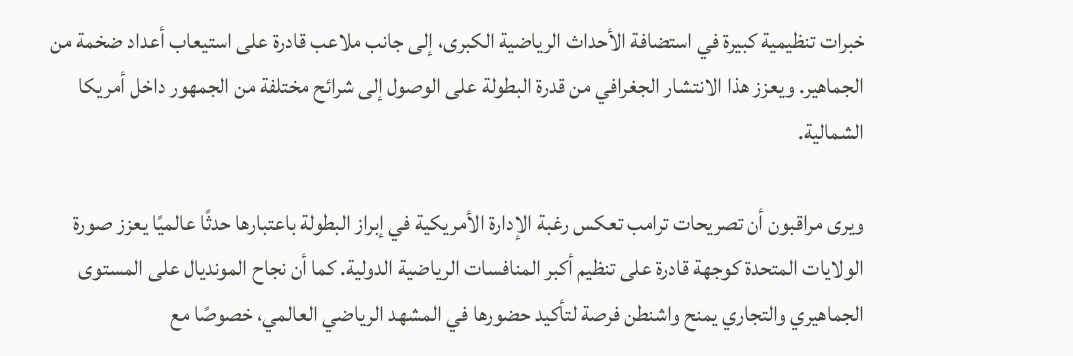خبرات تنظيمية كبيرة في استضافة الأحداث الرياضية الكبرى، إلى جانب ملاعب قادرة على استيعاب أعداد ضخمة من الجماهير. ويعزز هذا الانتشار الجغرافي من قدرة البطولة على الوصول إلى شرائح مختلفة من الجمهور داخل أمريكا الشمالية.

ويرى مراقبون أن تصريحات ترامب تعكس رغبة الإدارة الأمريكية في إبراز البطولة باعتبارها حدثًا عالميًا يعزز صورة الولايات المتحدة كوجهة قادرة على تنظيم أكبر المنافسات الرياضية الدولية. كما أن نجاح المونديال على المستوى الجماهيري والتجاري يمنح واشنطن فرصة لتأكيد حضورها في المشهد الرياضي العالمي، خصوصًا مع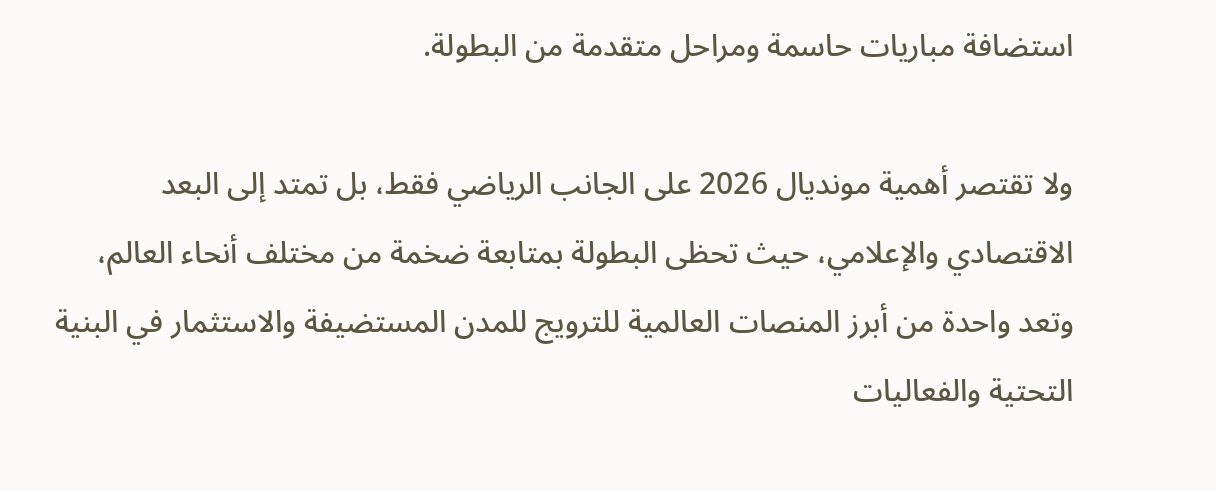استضافة مباريات حاسمة ومراحل متقدمة من البطولة.

ولا تقتصر أهمية مونديال 2026 على الجانب الرياضي فقط، بل تمتد إلى البعد الاقتصادي والإعلامي، حيث تحظى البطولة بمتابعة ضخمة من مختلف أنحاء العالم، وتعد واحدة من أبرز المنصات العالمية للترويج للمدن المستضيفة والاستثمار في البنية التحتية والفعاليات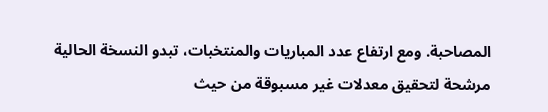المصاحبة. ومع ارتفاع عدد المباريات والمنتخبات، تبدو النسخة الحالية مرشحة لتحقيق معدلات غير مسبوقة من حيث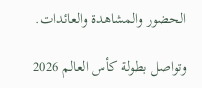الحضور والمشاهدة والعائدات.

وتواصل بطولة كأس العالم 2026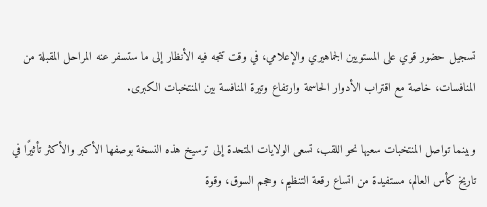تسجيل حضور قوي على المستويين الجماهيري والإعلامي، في وقت تتجه فيه الأنظار إلى ما ستسفر عنه المراحل المقبلة من المنافسات، خاصة مع اقتراب الأدوار الحاسمة وارتفاع وتيرة المنافسة بين المنتخبات الكبرى.

وبينما تواصل المنتخبات سعيها نحو اللقب، تسعى الولايات المتحدة إلى ترسيخ هذه النسخة بوصفها الأكبر والأكثر تأثيرًا في تاريخ كأس العالم، مستفيدة من اتساع رقعة التنظيم، وحجم السوق، وقوة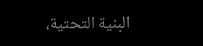البنية التحتية،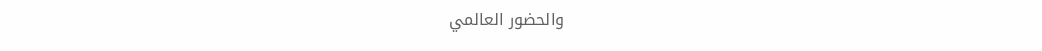والحضور العالمي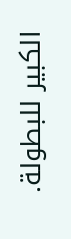الكبير للبطولة.